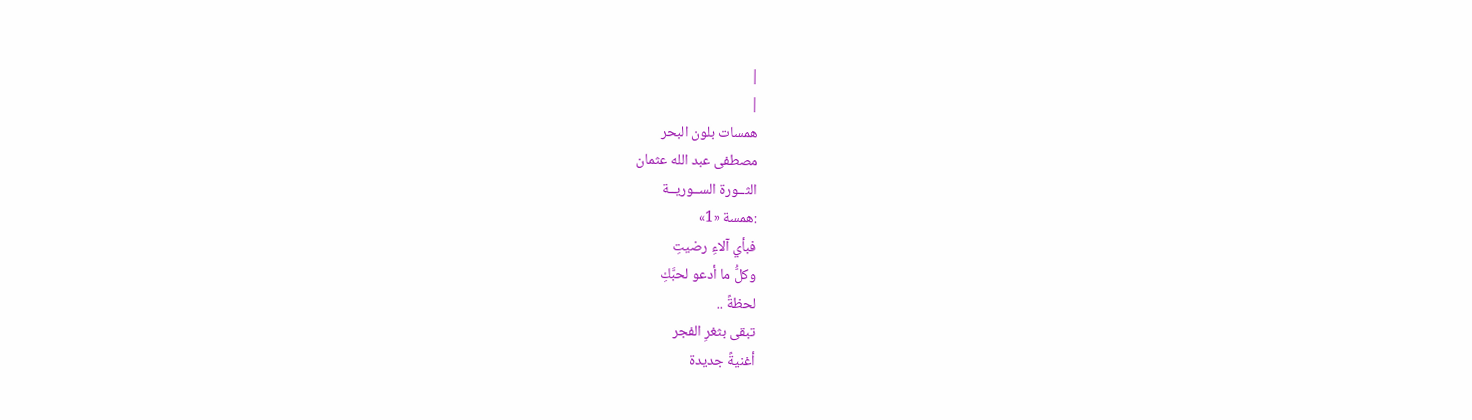|
|
همسات بلون البحر
مصطفى عبد الله عثمان
الثــورة الســوريــة
:همسة «1»
فبأي آلاءِ رضيتِ
وكلُّ ما أدعو لحبَّكِ
لحظةً ..
تبقى بثغرِ الفجر
أغنيةً جديدة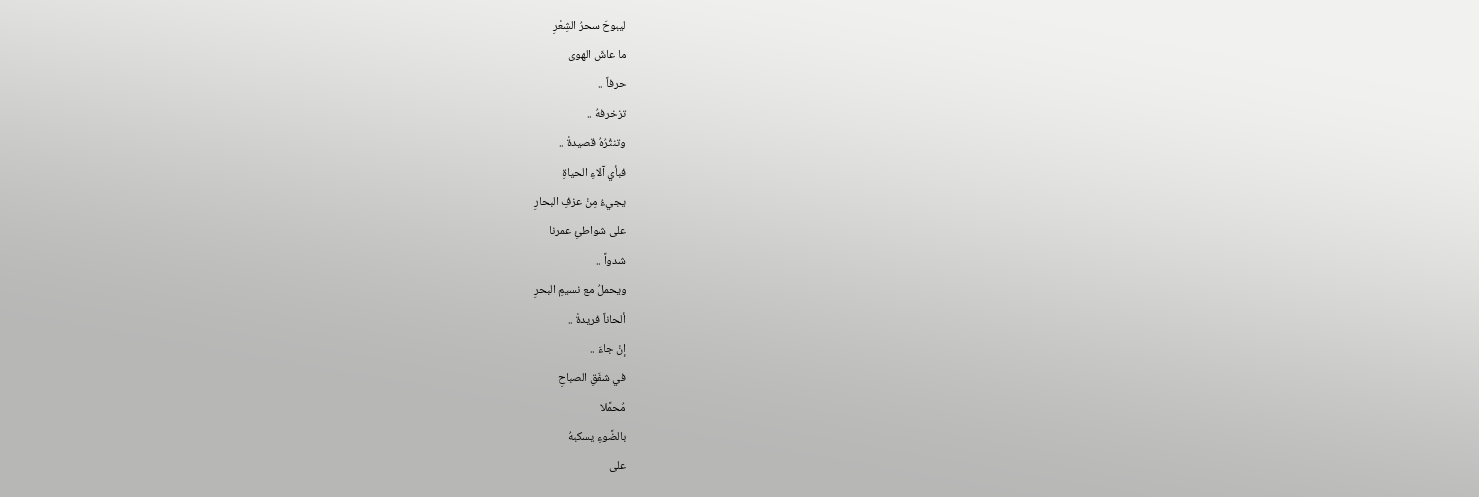ليبوحَ سحرُ الشِعْرِ
ما عاشَ الهوى
حرفاً ..
تزخرفهُ ..
وتنثُرُهُ قصيدةْ ..
فبأي آلاءِ الحياةِ
يجيءُ مِنْ عزفِ البحارِ
على شواطئِ عمرنا
شدواً ..
ويحملُ مع نسيمِ البحرِ
ألحاناً فريدةْ ..
إنْ جاءَ ..
في شفَقِ الصباحِ
مُحمَّلا
بالضَّوءِ يسكبهُ
على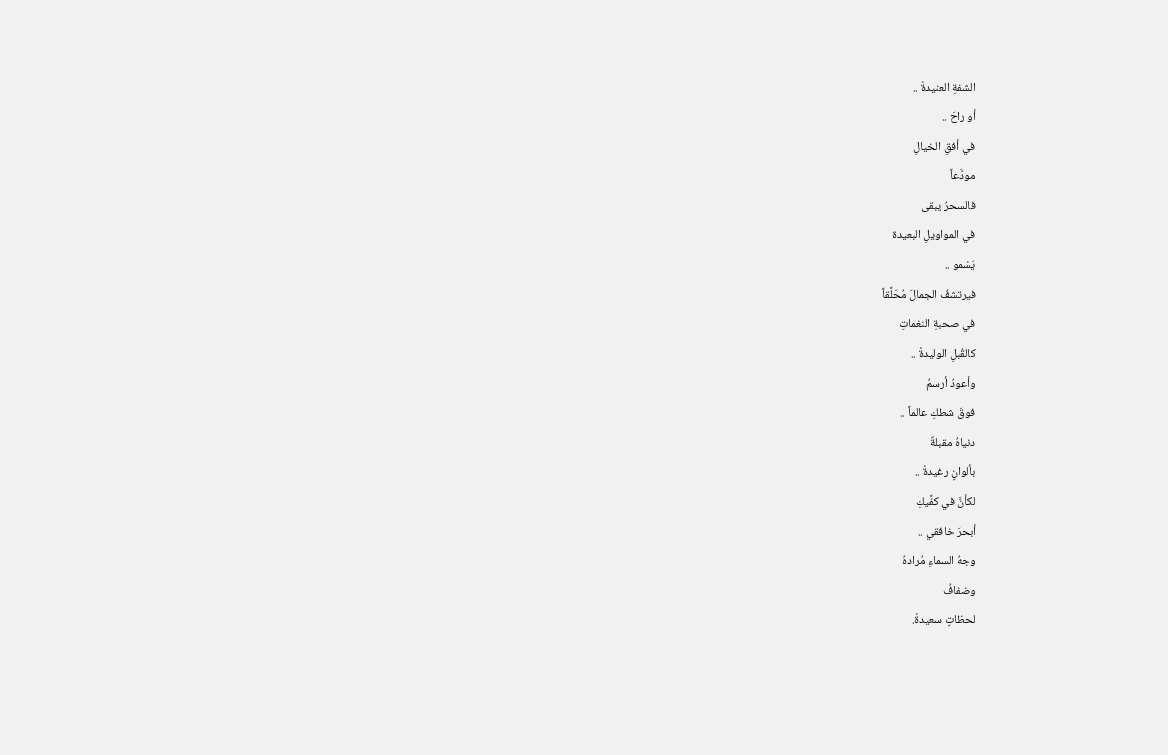الشفةِ العنيدةْ ..
أو راحَ ..
في أفقِ الخيالِ
مودَّعاً
فالسحرُ يبقى
في المواويلِ البعيدة
يَسْمو ..
فيرتشفُ الجمالَ مُحَلَّقاً
في صحبةِ النغماتِ
كالقُبلِ الوليدةْ ..
وأعودُ أرسمُ
فوقَ شطكِ عالماً ..
دنياهُ مقبلةٌ
بألوانٍ رغيدةْ ..
لكأنَّ في كفَّيكِ
أبحرَ خافقي ..
وجهُ السماءِ مُرادهُ
وضفافُ
لحظاتٍ سعيدةْ.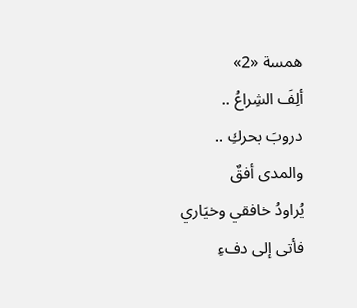همسة «2»
ألِفَ الشِراعُ ..
دروبَ بحركِ ..
والمدى أفقٌ
يُراودُ خافقي وخيَاري
فأتى إلى دفءِ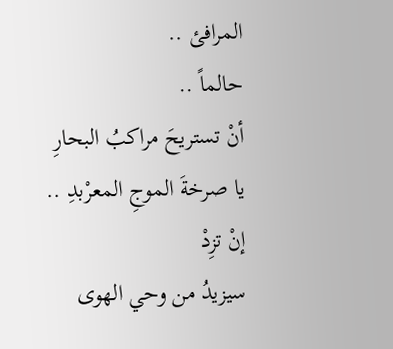المرافئ ..
حالماً ..
أنْ تستريحَ مراكبُ البحارِ
يا صرخةَ الموجِ المعرْبدِ ..
إنْ تزِدْ
سيزيدُ من وحي الهوى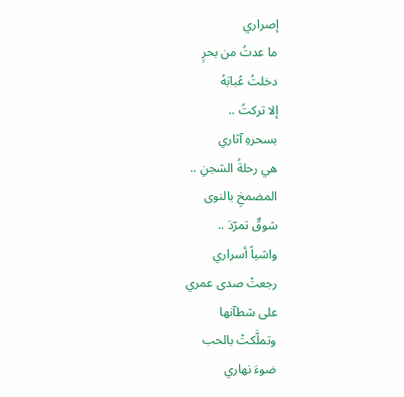إصراري
ما عدتُ من بحرٍ
دخلتُ عُبابَهُ
إلا تركتُ ..
بسحرهِ آثاري
هي رحلةُ الشجنِ ..
المضمخِ بالنوى
شوقٌ تمرّدَ ..
واشياً أسراري
رجعتْ صدى عمري
على شطآنها
وتملَّكتْ بالحب
ضوءَ نهاري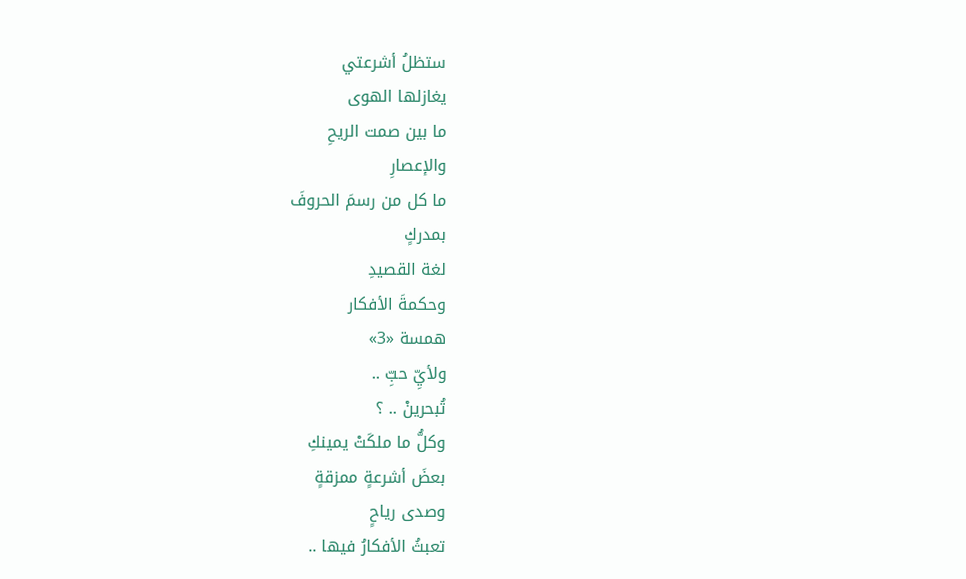ستظلُ أشرعتي
يغازلها الهوى
ما بين صمت الريحِ
والإعصارِ
ما كل من رسمَ الحروفَ
بمدركٍ
لغة القصيدِ
وحكمةَ الأفكار
همسة «3»
ولأيِّ حبِّ ..
تُبحرينْ .. ؟
وكلُّ ما ملكَتْ يمينكِ
بعضَ أشرعةٍ ممزقةٍ
وصدى رياحٍ
تعبثُ الأفكارُ فيها ..